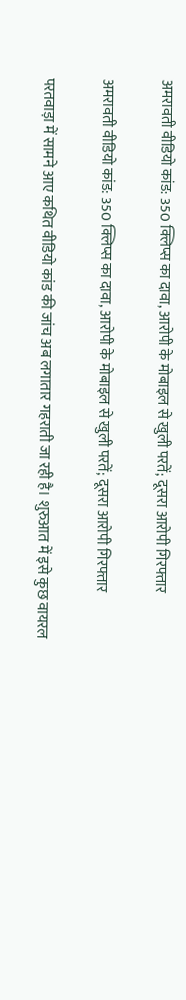अमरावती वीडियो कांड: 350 क्लिप्स का दावा, आरोपी के मोबाइल से खुली परतें; दूसरा आरोपी गिरफ्तार

अमरावती वीडियो कांड: 350 क्लिप्स का दावा, आरोपी के मोबाइल से खुली परतें; दूसरा आरोपी गिरफ्तार

परतवाड़ा में सामने आए कथित वीडियो कांड की जांच अब लगातार गहराती जा रही है। शुरुआत में इसे कुछ वायरल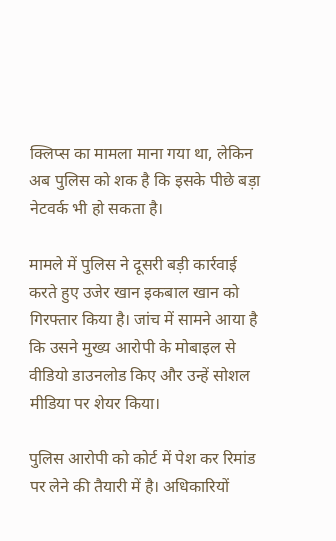क्लिप्स का मामला माना गया था, लेकिन अब पुलिस को शक है कि इसके पीछे बड़ा नेटवर्क भी हो सकता है।

मामले में पुलिस ने दूसरी बड़ी कार्रवाई करते हुए उजेर खान इकबाल खान को गिरफ्तार किया है। जांच में सामने आया है कि उसने मुख्य आरोपी के मोबाइल से वीडियो डाउनलोड किए और उन्हें सोशल मीडिया पर शेयर किया।

पुलिस आरोपी को कोर्ट में पेश कर रिमांड पर लेने की तैयारी में है। अधिकारियों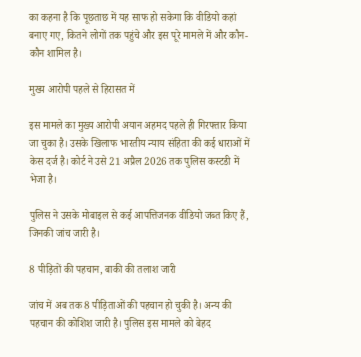का कहना है कि पूछताछ में यह साफ हो सकेगा कि वीडियो कहां बनाए गए, कितने लोगों तक पहुंचे और इस पूरे मामले में और कौन-कौन शामिल है।

मुख्य आरोपी पहले से हिरासत में

इस मामले का मुख्य आरोपी अयान अहमद पहले ही गिरफ्तार किया जा चुका है। उसके खिलाफ भारतीय न्याय संहिता की कई धाराओं में केस दर्ज है। कोर्ट ने उसे 21 अप्रैल 2026 तक पुलिस कस्टडी में भेजा है।

पुलिस ने उसके मोबाइल से कई आपत्तिजनक वीडियो जब्त किए हैं, जिनकी जांच जारी है।

8 पीड़ितों की पहचान, बाकी की तलाश जारी

जांच में अब तक 8 पीड़िताओं की पहचान हो चुकी है। अन्य की पहचान की कोशिश जारी है। पुलिस इस मामले को बेहद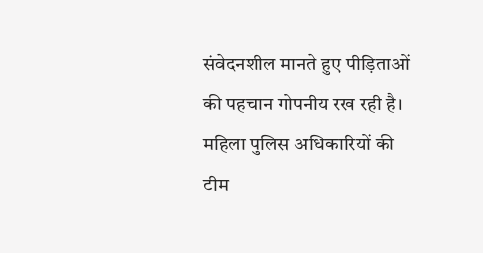संवेदनशील मानते हुए पीड़िताओं की पहचान गोपनीय रख रही है। महिला पुलिस अधिकारियों की टीम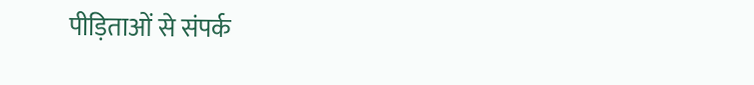पीड़िताओं से संपर्क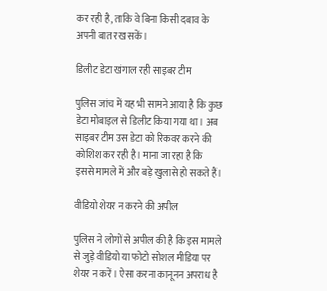कर रही है, ताकि वे बिना किसी दबाव के अपनी बात रख सकें।

डिलीट डेटा खंगाल रही साइबर टीम

पुलिस जांच में यह भी सामने आया है कि कुछ डेटा मोबाइल से डिलीट किया गया था। अब साइबर टीम उस डेटा को रिकवर करने की कोशिश कर रही है। माना जा रहा है कि इससे मामले में और बड़े खुलासे हो सकते हैं।

वीडियो शेयर न करने की अपील

पुलिस ने लोगों से अपील की है कि इस मामले से जुड़े वीडियो या फोटो सोशल मीडिया पर शेयर न करें। ऐसा करना कानूनन अपराध है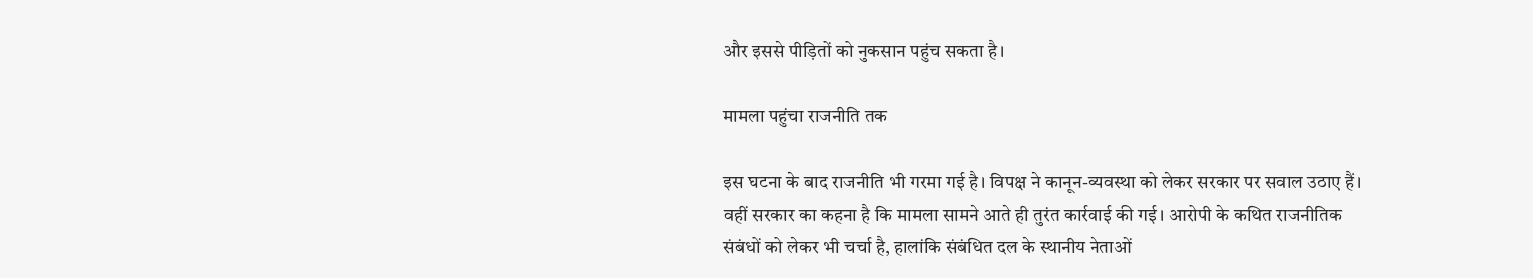और इससे पीड़ितों को नुकसान पहुंच सकता है।

मामला पहुंचा राजनीति तक

इस घटना के बाद राजनीति भी गरमा गई है। विपक्ष ने कानून-व्यवस्था को लेकर सरकार पर सवाल उठाए हैं। वहीं सरकार का कहना है कि मामला सामने आते ही तुरंत कार्रवाई की गई। आरोपी के कथित राजनीतिक संबंधों को लेकर भी चर्चा है, हालांकि संबंधित दल के स्थानीय नेताओं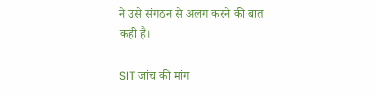ने उसे संगठन से अलग करने की बात कही है।

SIT जांच की मांग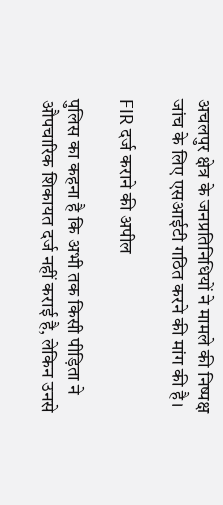अचलपुर क्षेत्र के जनप्रतिनिधियों ने मामले की निष्पक्ष जांच के लिए एसआईटी गठित करने की मांग की है।

FIR दर्ज कराने की अपील

पुलिस का कहना है कि अभी तक किसी पीड़िता ने औपचारिक शिकायत दर्ज नहीं कराई है, लेकिन उनसे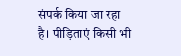संपर्क किया जा रहा है। पीड़िताएं किसी भी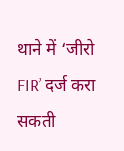थाने में ‘जीरो FIR’ दर्ज करा सकती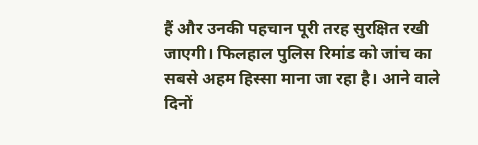हैं और उनकी पहचान पूरी तरह सुरक्षित रखी जाएगी। फिलहाल पुलिस रिमांड को जांच का सबसे अहम हिस्सा माना जा रहा है। आने वाले दिनों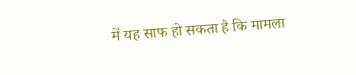में यह साफ हो सकता है कि मामला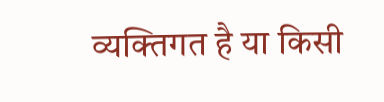व्यक्तिगत है या किसी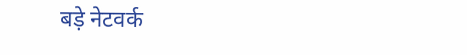बड़े नेटवर्क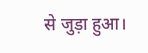से जुड़ा हुआ।